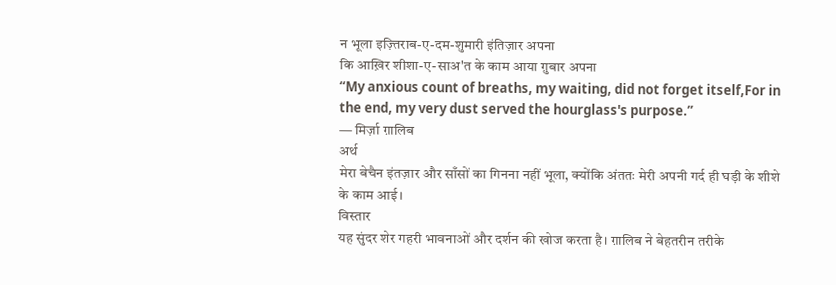न भूला इज़्तिराब-ए-दम-शुमारी इंतिज़ार अपना
कि आख़िर शीशा-ए-साअ'त के काम आया ग़ुबार अपना
“My anxious count of breaths, my waiting, did not forget itself,For in the end, my very dust served the hourglass's purpose.”
— मिर्ज़ा ग़ालिब
अर्थ
मेरा बेचैन इंतज़ार और साँसों का गिनना नहीं भूला, क्योंकि अंततः मेरी अपनी गर्द ही घड़ी के शीशे के काम आई।
विस्तार
यह सुंदर शेर गहरी भावनाओं और दर्शन की खोज करता है। ग़ालिब ने बेहतरीन तरीके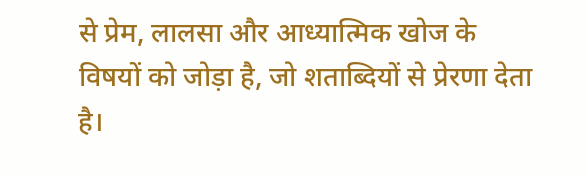से प्रेम, लालसा और आध्यात्मिक खोज के विषयों को जोड़ा है, जो शताब्दियों से प्रेरणा देता है।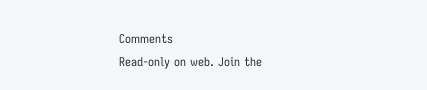Comments
Read-only on web. Join the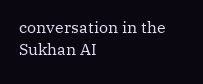conversation in the Sukhan AI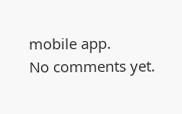mobile app.
No comments yet.